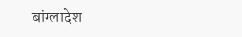बांग्लादेश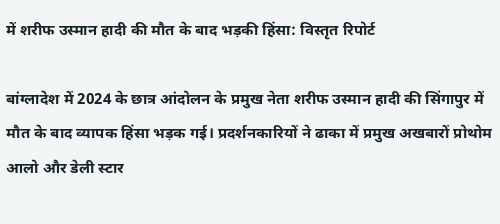में शरीफ उस्मान हादी की मौत के बाद भड़की हिंसा: विस्तृत रिपोर्ट

बांग्लादेश में 2024 के छात्र आंदोलन के प्रमुख नेता शरीफ उस्मान हादी की सिंगापुर में मौत के बाद व्यापक हिंसा भड़क गई। प्रदर्शनकारियों ने ढाका में प्रमुख अखबारों प्रोथोम आलो और डेली स्टार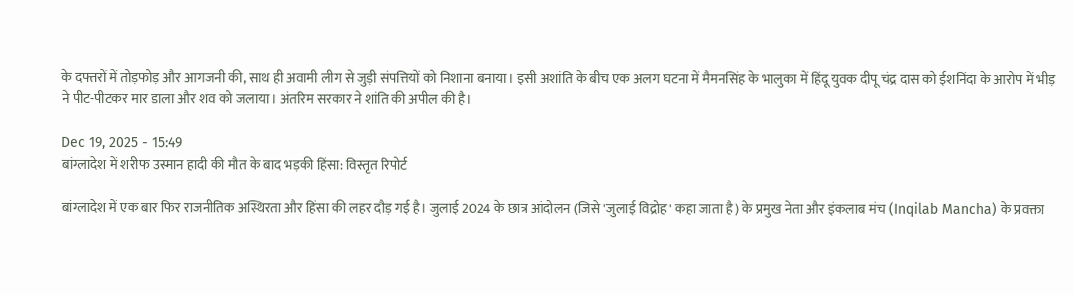के दफ्तरों में तोड़फोड़ और आगजनी की, साथ ही अवामी लीग से जुड़ी संपत्तियों को निशाना बनाया। इसी अशांति के बीच एक अलग घटना में मैमनसिंह के भालुका में हिंदू युवक दीपू चंद्र दास को ईशनिंदा के आरोप में भीड़ ने पीट-पीटकर मार डाला और शव को जलाया। अंतरिम सरकार ने शांति की अपील की है।

Dec 19, 2025 - 15:49
बांग्लादेश में शरीफ उस्मान हादी की मौत के बाद भड़की हिंसा: विस्तृत रिपोर्ट

बांग्लादेश में एक बार फिर राजनीतिक अस्थिरता और हिंसा की लहर दौड़ गई है। जुलाई 2024 के छात्र आंदोलन (जिसे 'जुलाई विद्रोह' कहा जाता है) के प्रमुख नेता और इंकलाब मंच (Inqilab Mancha) के प्रवक्ता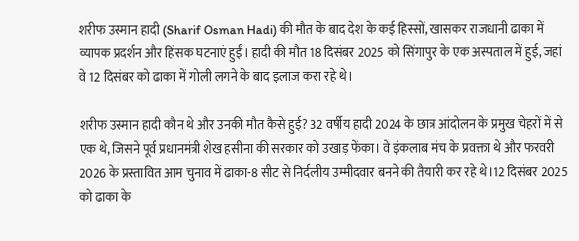शरीफ उस्मान हादी (Sharif Osman Hadi) की मौत के बाद देश के कई हिस्सों, खासकर राजधानी ढाका में व्यापक प्रदर्शन और हिंसक घटनाएं हुईं। हादी की मौत 18 दिसंबर 2025 को सिंगापुर के एक अस्पताल में हुई, जहां वे 12 दिसंबर को ढाका में गोली लगने के बाद इलाज करा रहे थे।

शरीफ उस्मान हादी कौन थे और उनकी मौत कैसे हुई? 32 वर्षीय हादी 2024 के छात्र आंदोलन के प्रमुख चेहरों में से एक थे, जिसने पूर्व प्रधानमंत्री शेख हसीना की सरकार को उखाड़ फेंका। वे इंकलाब मंच के प्रवक्ता थे और फरवरी 2026 के प्रस्तावित आम चुनाव में ढाका-8 सीट से निर्दलीय उम्मीदवार बनने की तैयारी कर रहे थे।12 दिसंबर 2025 को ढाका के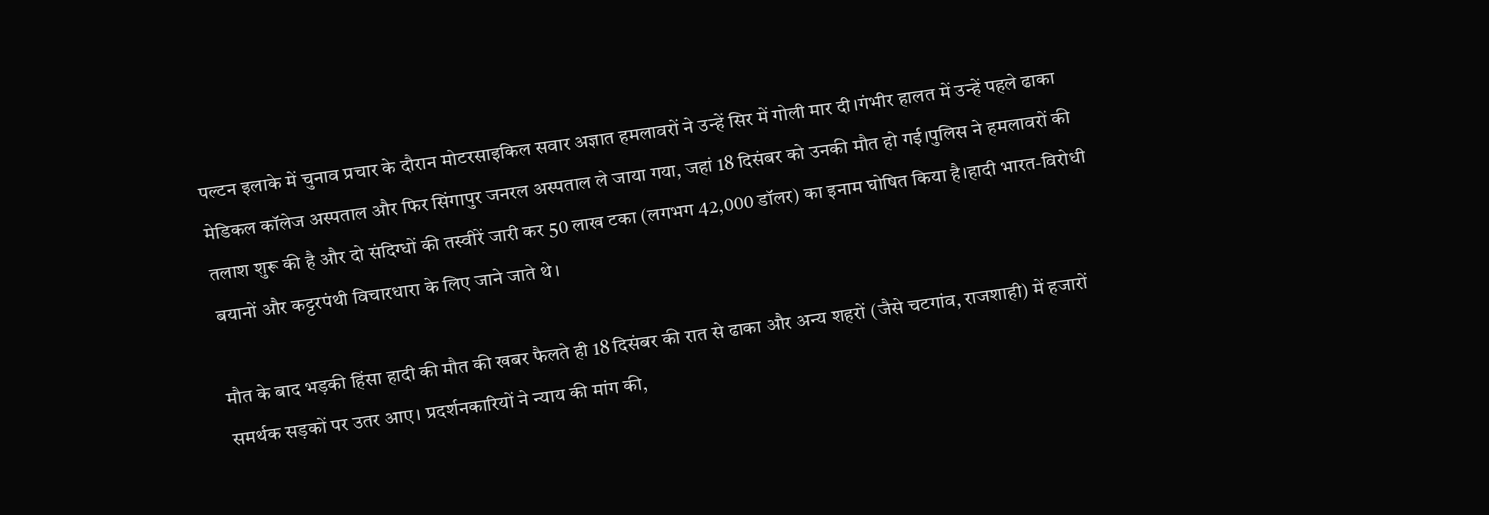पल्टन इलाके में चुनाव प्रचार के दौरान मोटरसाइकिल सवार अज्ञात हमलावरों ने उन्हें सिर में गोली मार दी।गंभीर हालत में उन्हें पहले ढाका मेडिकल कॉलेज अस्पताल और फिर सिंगापुर जनरल अस्पताल ले जाया गया, जहां 18 दिसंबर को उनकी मौत हो गई।पुलिस ने हमलावरों की तलाश शुरू की है और दो संदिग्धों की तस्वीरें जारी कर 50 लाख टका (लगभग 42,000 डॉलर) का इनाम घोषित किया है।हादी भारत-विरोधी बयानों और कट्टरपंथी विचारधारा के लिए जाने जाते थे।

मौत के बाद भड़की हिंसा हादी की मौत की खबर फैलते ही 18 दिसंबर की रात से ढाका और अन्य शहरों (जैसे चटगांव, राजशाही) में हजारों समर्थक सड़कों पर उतर आए। प्रदर्शनकारियों ने न्याय की मांग की,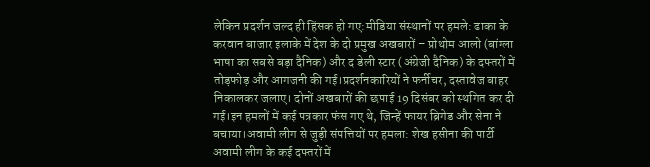लेकिन प्रदर्शन जल्द ही हिंसक हो गए:मीडिया संस्थानों पर हमले: ढाका के करवान बाजार इलाके में देश के दो प्रमुख अखबारों – प्रोथोम आलो (बांग्ला भाषा का सबसे बड़ा दैनिक) और द डेली स्टार (अंग्रेजी दैनिक) के दफ्तरों में तोड़फोड़ और आगजनी की गई।प्रदर्शनकारियों ने फर्नीचर, दस्तावेज बाहर निकालकर जलाए। दोनों अखबारों की छपाई 19 दिसंबर को स्थगित कर दी गई।इन हमलों में कई पत्रकार फंस गए थे, जिन्हें फायर ब्रिगेड और सेना ने बचाया।अवामी लीग से जुड़ी संपत्तियों पर हमला: शेख हसीना की पार्टी अवामी लीग के कई दफ्तरों में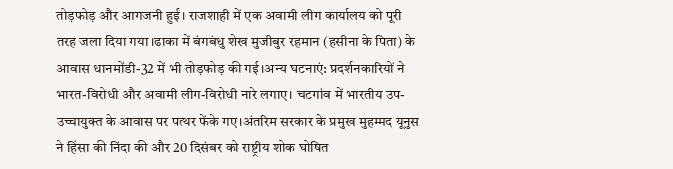तोड़फोड़ और आगजनी हुई। राजशाही में एक अवामी लीग कार्यालय को पूरी तरह जला दिया गया।ढाका में बंगबंधु शेख मुजीबुर रहमान (हसीना के पिता) के आवास धानमोंडी-32 में भी तोड़फोड़ की गई।अन्य घटनाएं: प्रदर्शनकारियों ने भारत-विरोधी और अवामी लीग-विरोधी नारे लगाए। चटगांव में भारतीय उप-उच्चायुक्त के आवास पर पत्थर फेंके गए।अंतरिम सरकार के प्रमुख मुहम्मद यूनुस ने हिंसा की निंदा की और 20 दिसंबर को राष्ट्रीय शोक घोषित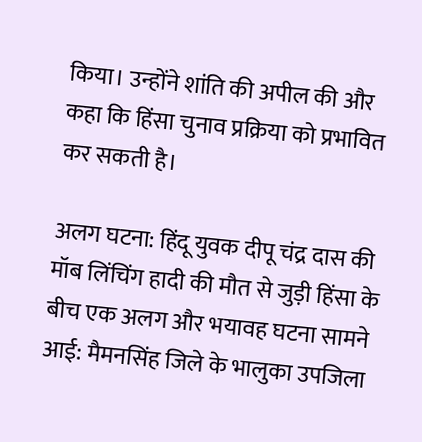किया। उन्होंने शांति की अपील की और कहा कि हिंसा चुनाव प्रक्रिया को प्रभावित कर सकती है।

अलग घटना: हिंदू युवक दीपू चंद्र दास की मॉब लिंचिंग हादी की मौत से जुड़ी हिंसा के बीच एक अलग और भयावह घटना सामने आई: मैमनसिंह जिले के भालुका उपजिला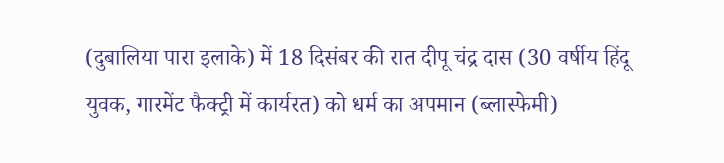(दुबालिया पारा इलाके) में 18 दिसंबर की रात दीपू चंद्र दास (30 वर्षीय हिंदू युवक, गारमेंट फैक्ट्री में कार्यरत) को धर्म का अपमान (ब्लास्फेमी)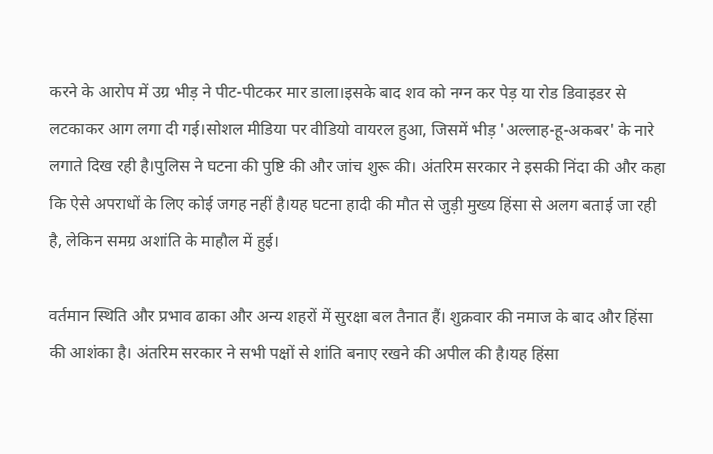करने के आरोप में उग्र भीड़ ने पीट-पीटकर मार डाला।इसके बाद शव को नग्न कर पेड़ या रोड डिवाइडर से लटकाकर आग लगा दी गई।सोशल मीडिया पर वीडियो वायरल हुआ, जिसमें भीड़ 'अल्लाह-हू-अकबर' के नारे लगाते दिख रही है।पुलिस ने घटना की पुष्टि की और जांच शुरू की। अंतरिम सरकार ने इसकी निंदा की और कहा कि ऐसे अपराधों के लिए कोई जगह नहीं है।यह घटना हादी की मौत से जुड़ी मुख्य हिंसा से अलग बताई जा रही है, लेकिन समग्र अशांति के माहौल में हुई।

वर्तमान स्थिति और प्रभाव ढाका और अन्य शहरों में सुरक्षा बल तैनात हैं। शुक्रवार की नमाज के बाद और हिंसा की आशंका है। अंतरिम सरकार ने सभी पक्षों से शांति बनाए रखने की अपील की है।यह हिंसा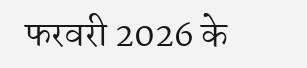फरवरी 2026 के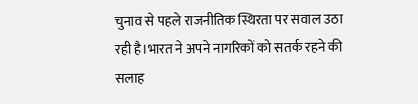चुनाव से पहले राजनीतिक स्थिरता पर सवाल उठा रही है।भारत ने अपने नागरिकों को सतर्क रहने की सलाह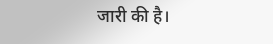जारी की है।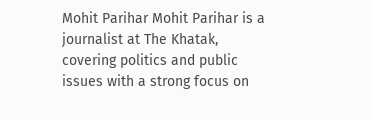Mohit Parihar Mohit Parihar is a journalist at The Khatak, covering politics and public issues with a strong focus on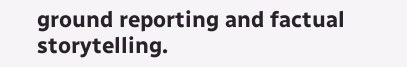ground reporting and factual storytelling.